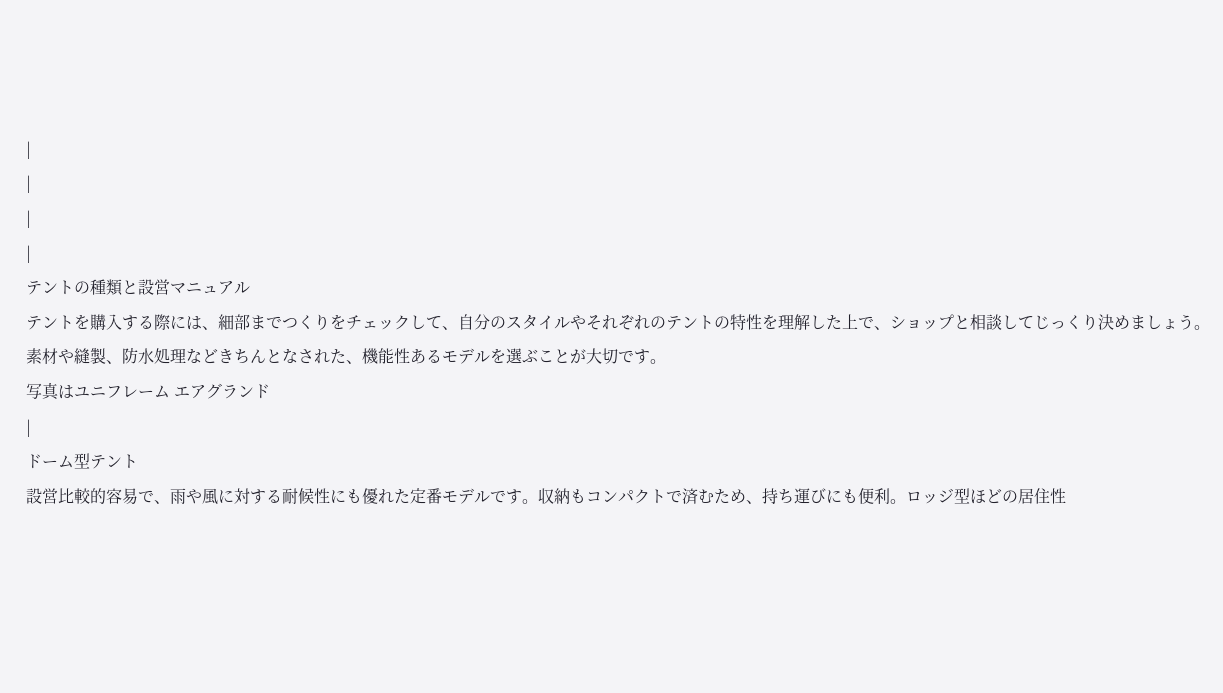|
|
|
|
テントの種類と設営マニュアル
テントを購入する際には、細部までつくりをチェックして、自分のスタイルやそれぞれのテントの特性を理解した上で、ショップと相談してじっくり決めましょう。素材や縫製、防水処理などきちんとなされた、機能性あるモデルを選ぶことが大切です。
写真はユニフレーム エアグランド
|
ドーム型テント
設営比較的容易で、雨や風に対する耐候性にも優れた定番モデルです。収納もコンパクトで済むため、持ち運びにも便利。ロッジ型ほどの居住性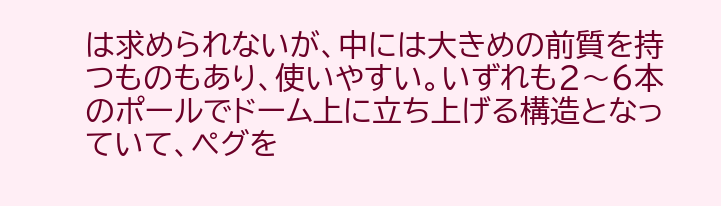は求められないが、中には大きめの前質を持つものもあり、使いやすい。いずれも2〜6本のポールでドーム上に立ち上げる構造となっていて、ペグを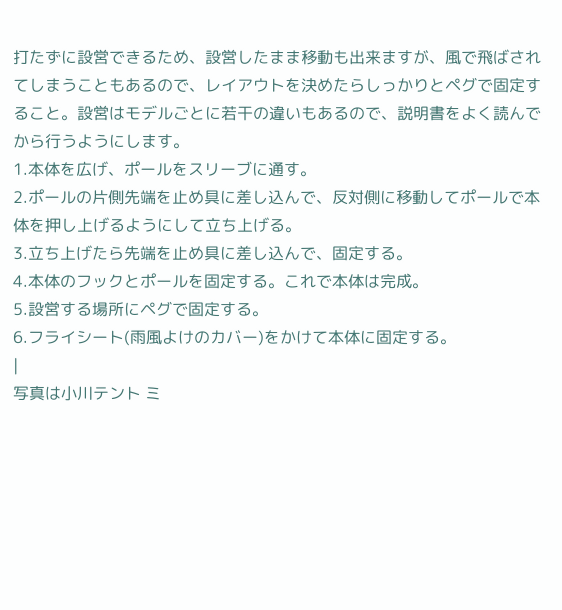打たずに設営できるため、設営したまま移動も出来ますが、風で飛ばされてしまうこともあるので、レイアウトを決めたらしっかりとペグで固定すること。設営はモデルごとに若干の違いもあるので、説明書をよく読んでから行うようにします。
1.本体を広げ、ポールをスリーブに通す。
2.ポールの片側先端を止め具に差し込んで、反対側に移動してポールで本体を押し上げるようにして立ち上げる。
3.立ち上げたら先端を止め具に差し込んで、固定する。
4.本体のフックとポールを固定する。これで本体は完成。
5.設営する場所にペグで固定する。
6.フライシート(雨風よけのカバー)をかけて本体に固定する。
|
写真は小川テント ミ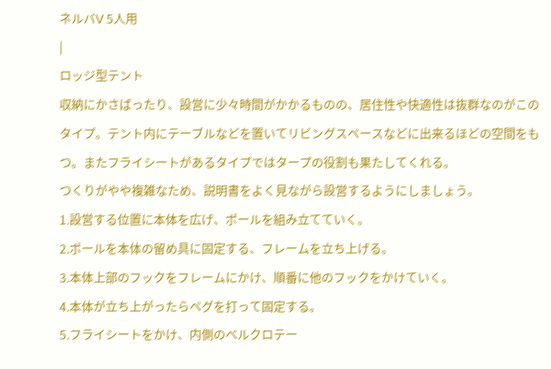ネルバV 5人用
|
ロッジ型テント
収納にかさばったり、設営に少々時間がかかるものの、居住性や快適性は抜群なのがこのタイプ。テント内にテーブルなどを置いてリビングスペースなどに出来るほどの空間をもつ。またフライシートがあるタイプではタープの役割も果たしてくれる。
つくりがやや複雑なため、説明書をよく見ながら設営するようにしましょう。
1.設営する位置に本体を広げ、ポールを組み立てていく。
2.ポールを本体の留め具に固定する、フレームを立ち上げる。
3.本体上部のフックをフレームにかけ、順番に他のフックをかけていく。
4.本体が立ち上がったらペグを打って固定する。
5.フライシートをかけ、内側のベルクロテー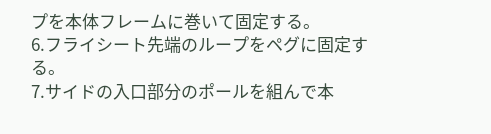プを本体フレームに巻いて固定する。
6.フライシート先端のループをペグに固定する。
7.サイドの入口部分のポールを組んで本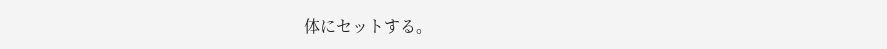体にセットする。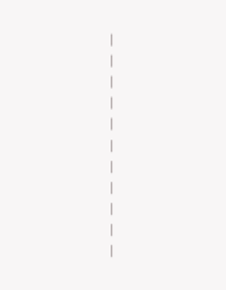|
|
|
|
|
|
|
|
|
|
|